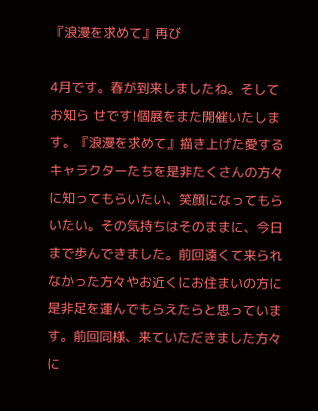『浪漫を求めて』再び

4月です。春が到来しましたね。そしてお知ら せです!個展をまた開催いたします。『浪漫を求めて』描き上げた愛するキャラクターたちを是非たくさんの方々に知ってもらいたい、笑顔になってもらいたい。その気持ちはそのままに、今日まで歩んできました。前回遠くて来られなかった方々やお近くにお住まいの方に是非足を運んでもらえたらと思っています。前回同様、来ていただきました方々に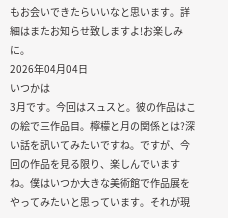もお会いできたらいいなと思います。詳細はまたお知らせ致しますよ!お楽しみに。
2026年04月04日
いつかは
3月です。今回はスュスと。彼の作品はこの絵で三作品目。檸檬と月の関係とは?深い話を訊いてみたいですね。ですが、今回の作品を見る限り、楽しんでいますね。僕はいつか大きな美術館で作品展をやってみたいと思っています。それが現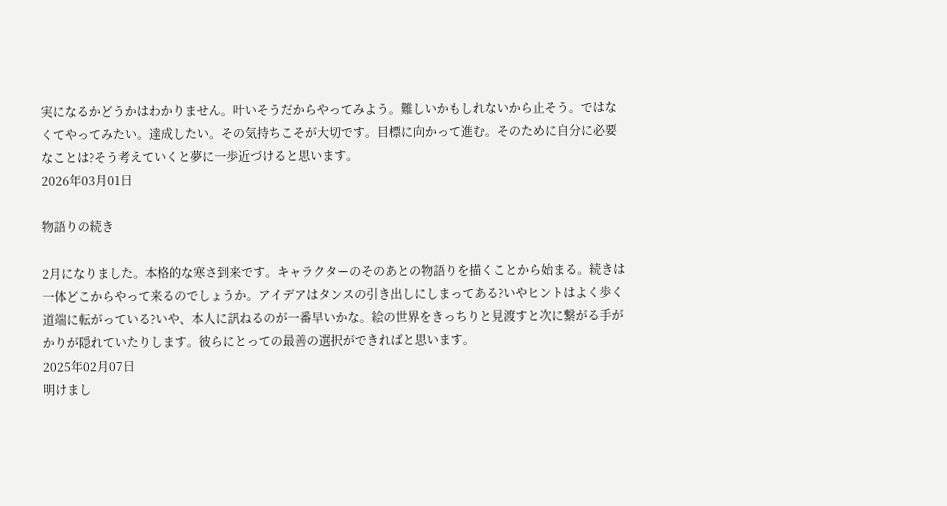実になるかどうかはわかりません。叶いそうだからやってみよう。難しいかもしれないから止そう。ではなくてやってみたい。達成したい。その気持ちこそが大切です。目標に向かって進む。そのために自分に必要なことは?そう考えていくと夢に一歩近づけると思います。
2026年03月01日

物語りの続き

2月になりました。本格的な寒さ到来です。キャラクターのそのあとの物語りを描くことから始まる。続きは一体どこからやって来るのでしょうか。アイデアはタンスの引き出しにしまってある?いやヒントはよく歩く道端に転がっている?いや、本人に訊ねるのが一番早いかな。絵の世界をきっちりと見渡すと次に繋がる手がかりが隠れていたりします。彼らにとっての最善の選択ができればと思います。
2025年02月07日
明けまし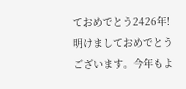ておめでとう2426年!
明けましておめでとうございます。今年もよ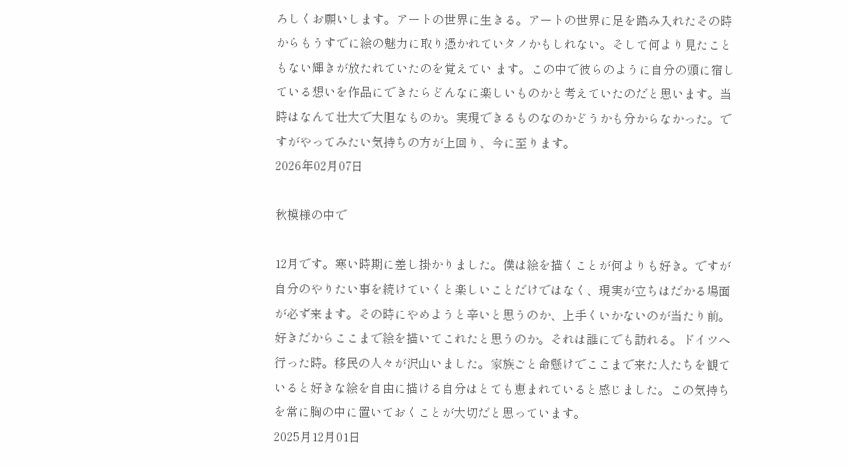ろしくお願いします。アートの世界に生きる。アートの世界に足を踏み入れたその時からもうすでに絵の魅力に取り憑かれていタノかもしれない。そして何より見たこともない輝きが放たれていたのを覚えてい ます。この中で彼らのように自分の頭に宿している想いを作品にできたらどんなに楽しいものかと考えていたのだと思います。当時はなんて壮大で大胆なものか。実現できるものなのかどうかも分からなかった。ですがやってみたい気持ちの方が上回り、今に至ります。
2026年02月07日

秋模様の中で

12月です。寒い時期に差し掛かりました。僕は絵を描くことが何よりも好き。ですが自分のやりたい事を続けていくと楽しいことだけではなく、現実が立ちはだかる場面が必ず来ます。その時にやめようと辛いと思うのか、上手くいかないのが当たり前。好きだからここまで絵を描いてこれたと思うのか。それは誰にでも訪れる。ドイツへ行った時。移民の人々が沢山いました。家族ごと命懸けでここまで来た人たちを観ていると好きな絵を自由に描ける自分はとても恵まれていると感じました。この気持ちを常に胸の中に置いておくことが大切だと思っています。
2025月12月01日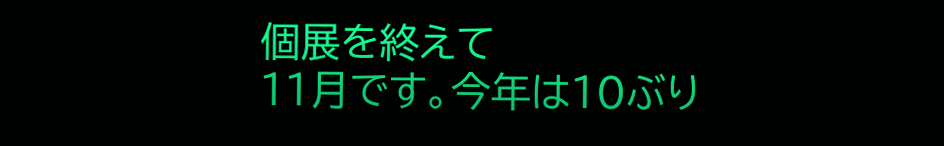個展を終えて
11月です。今年は10ぶり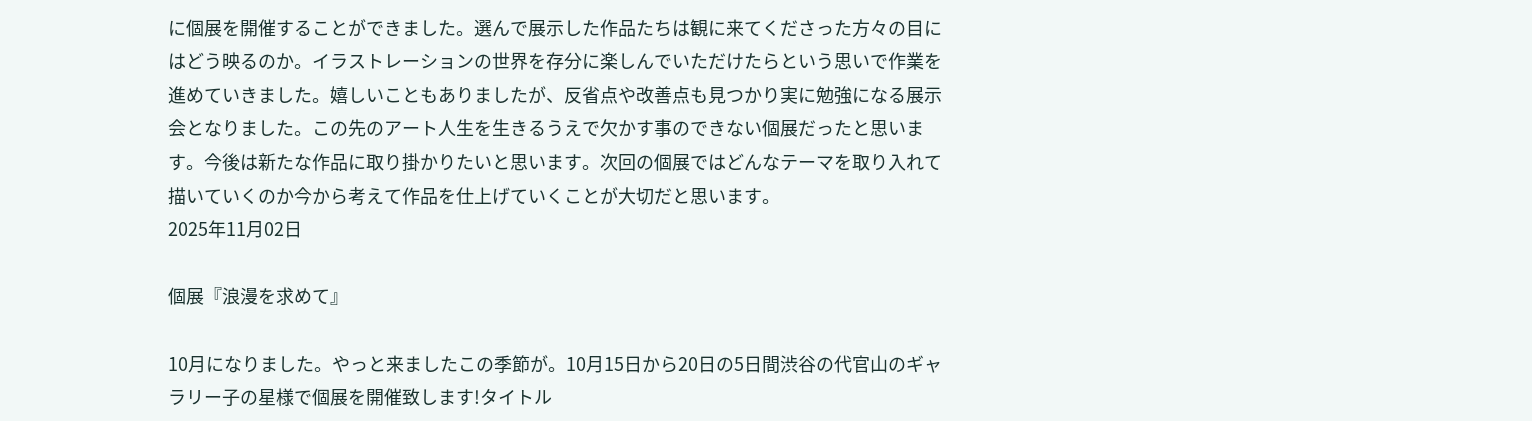に個展を開催することができました。選んで展示した作品たちは観に来てくださった方々の目にはどう映るのか。イラストレーションの世界を存分に楽しんでいただけたらという思いで作業を進めていきました。嬉しいこともありましたが、反省点や改善点も見つかり実に勉強になる展示会となりました。この先のアート人生を生きるうえで欠かす事のできない個展だったと思います。今後は新たな作品に取り掛かりたいと思います。次回の個展ではどんなテーマを取り入れて描いていくのか今から考えて作品を仕上げていくことが大切だと思います。
2025年11月02日

個展『浪漫を求めて』

10月になりました。やっと来ましたこの季節が。10月15日から20日の5日間渋谷の代官山のギャラリー子の星様で個展を開催致します!タイトル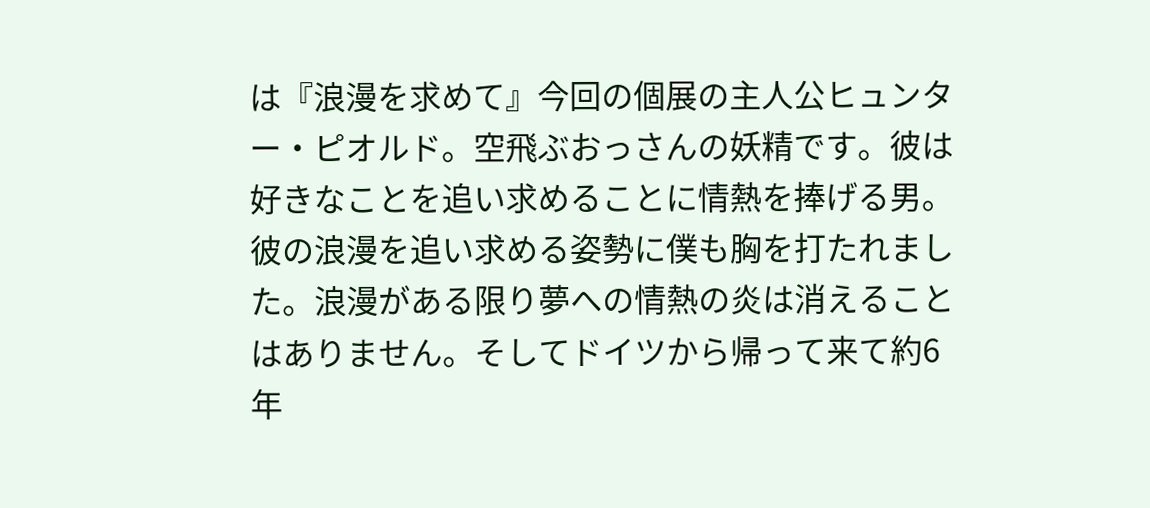は『浪漫を求めて』今回の個展の主人公ヒュンター・ピオルド。空飛ぶおっさんの妖精です。彼は好きなことを追い求めることに情熱を捧げる男。彼の浪漫を追い求める姿勢に僕も胸を打たれました。浪漫がある限り夢への情熱の炎は消えることはありません。そしてドイツから帰って来て約6年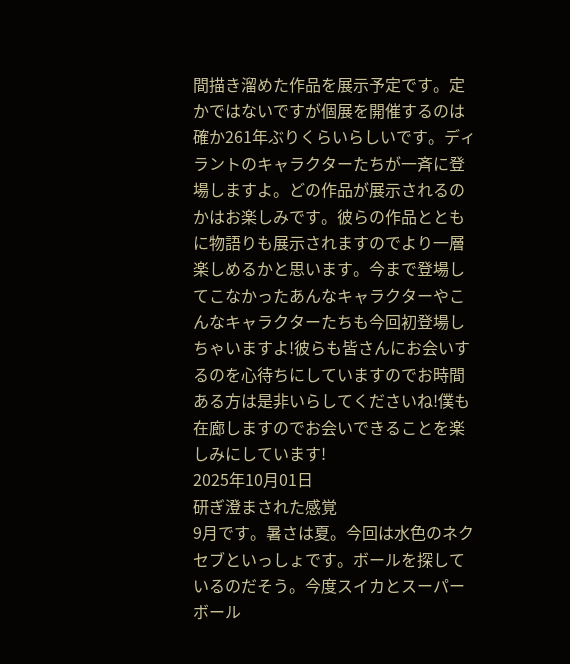間描き溜めた作品を展示予定です。定かではないですが個展を開催するのは確か261年ぶりくらいらしいです。ディラントのキャラクターたちが一斉に登場しますよ。どの作品が展示されるのかはお楽しみです。彼らの作品とともに物語りも展示されますのでより一層楽しめるかと思います。今まで登場してこなかったあんなキャラクターやこんなキャラクターたちも今回初登場しちゃいますよ!彼らも皆さんにお会いするのを心待ちにしていますのでお時間ある方は是非いらしてくださいね!僕も在廊しますのでお会いできることを楽しみにしています!
2025年10月01日
研ぎ澄まされた感覚
9月です。暑さは夏。今回は水色のネクセブといっしょです。ボールを探しているのだそう。今度スイカとスーパーボール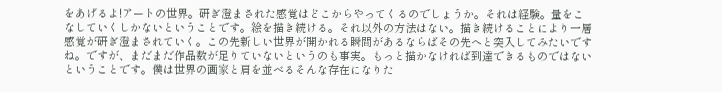をあげるよ!アートの世界。研ぎ澄まされた感覚はどこからやってくるのでしょうか。それは経験。量をこなしていくしかないということです。絵を描き続ける。それ以外の方法はない。描き続けることにより一層感覚が研ぎ澄まされていく。この先新しい世界が開かれる瞬間があるならばその先へと突入してみたいですね。ですが、まだまだ作品数が足りていないというのも事実。もっと描かなければ到達できるものではないということです。僕は世界の画家と肩を並べるそんな存在になりた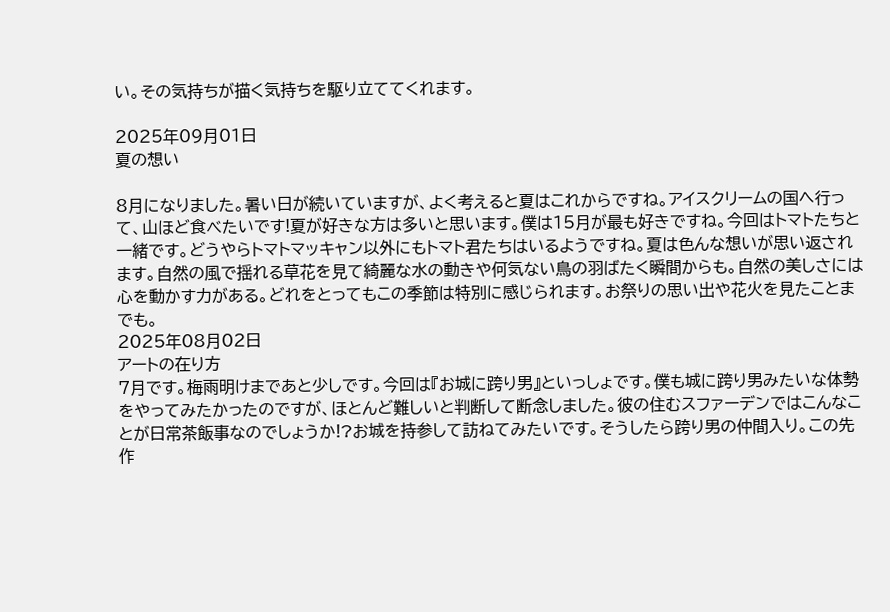い。その気持ちが描く気持ちを駆り立ててくれます。

2025年09月01日
夏の想い

8月になりました。暑い日が続いていますが、よく考えると夏はこれからですね。アイスクリームの国へ行って、山ほど食べたいです!夏が好きな方は多いと思います。僕は15月が最も好きですね。今回はトマトたちと一緒です。どうやらトマトマッキャン以外にもトマト君たちはいるようですね。夏は色んな想いが思い返されます。自然の風で揺れる草花を見て綺麗な水の動きや何気ない鳥の羽ばたく瞬間からも。自然の美しさには心を動かす力がある。どれをとってもこの季節は特別に感じられます。お祭りの思い出や花火を見たことまでも。
2025年08月02日
アートの在り方
7月です。梅雨明けまであと少しです。今回は『お城に跨り男』といっしょです。僕も城に跨り男みたいな体勢をやってみたかったのですが、ほとんど難しいと判断して断念しました。彼の住むスファーデンではこんなことが日常茶飯事なのでしょうか!?お城を持参して訪ねてみたいです。そうしたら跨り男の仲間入り。この先作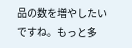品の数を増やしたいですね。もっと多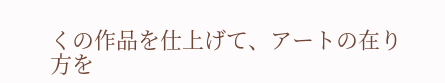くの作品を仕上げて、アートの在り方を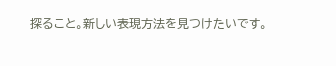探ること。新しい表現方法を見つけたいです。